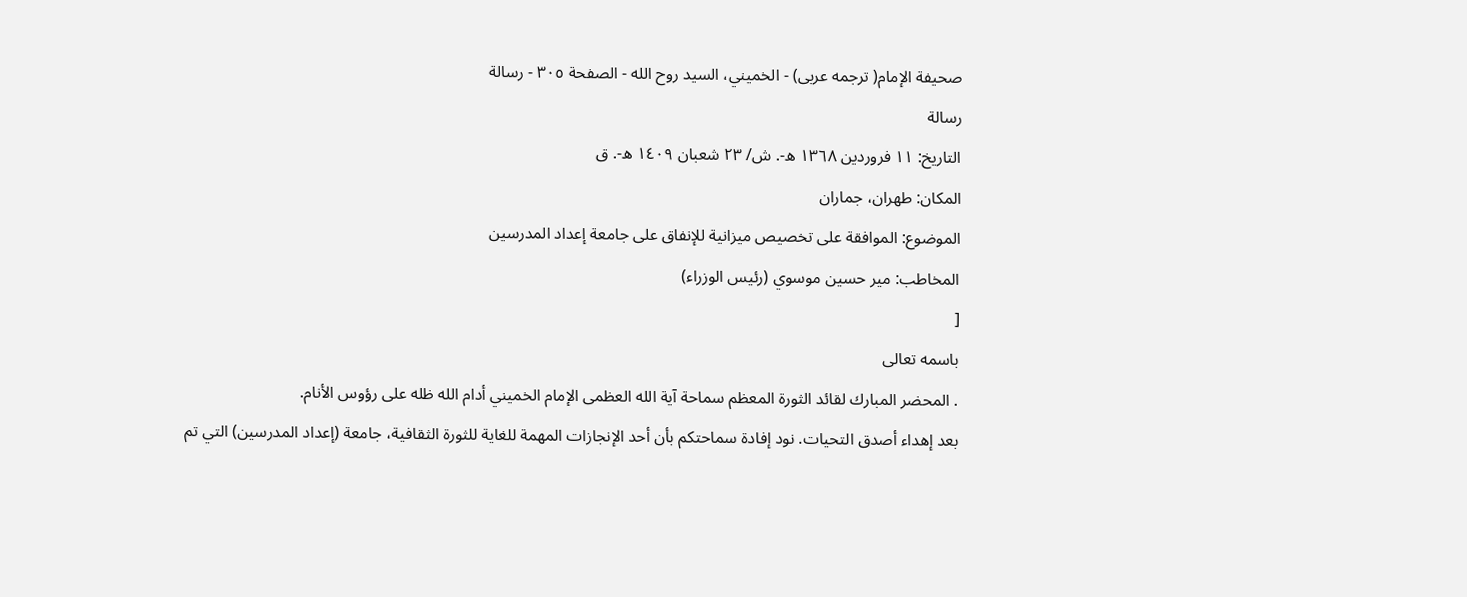صحيفة الإمام( ترجمه عربى) - الخميني، السيد روح الله - الصفحة ٣٠٥ - رسالة
رسالة
التاريخ: ١١ فروردين ١٣٦٨ ه-. ش/ ٢٣ شعبان ١٤٠٩ ه-. ق
المكان: طهران، جماران
الموضوع: الموافقة على تخصيص ميزانية للإنفاق على جامعة إعداد المدرسين
المخاطب: مير حسين موسوي (رئيس الوزراء)
[
باسمه تعالى
. المحضر المبارك لقائد الثورة المعظم سماحة آية الله العظمى الإمام الخميني أدام الله ظله على رؤوس الأنام.
بعد إهداء أصدق التحيات. نود إفادة سماحتكم بأن أحد الإنجازات المهمة للغاية للثورة الثقافية، جامعة (إعداد المدرسين) التي تم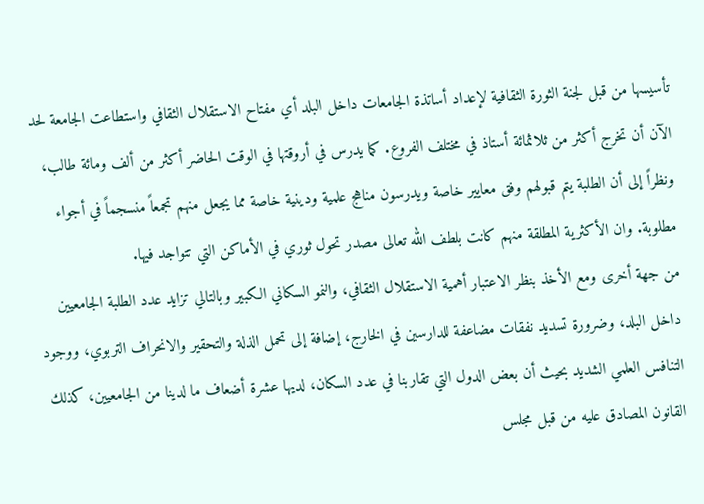تأسيسها من قبل لجنة الثورة الثقافية لإعداد أساتذة الجامعات داخل البلد أي مفتاح الاستقلال الثقافي واستطاعت الجامعة لحد الآن أن تخرج أكثر من ثلاثمائة أستاذ في مختلف الفروع. كما يدرس في أروقتها في الوقت الحاضر أكثر من ألف ومائة طالب، ونظراً إلى أن الطلبة يتم قبولهم وفق معايير خاصة ويدرسون مناهج علمية ودينية خاصة مما يجعل منهم تجمعاً منسجماً في أجواء مطلوبة. وان الأكثرية المطلقة منهم كانت بلطف الله تعالى مصدر تحول ثوري في الأماكن التي تتواجد فيها.
من جهة أخرى ومع الأخذ بنظر الاعتبار أهمية الاستقلال الثقافي، والنمو السكاني الكبير وبالتالي تزايد عدد الطلبة الجامعيين داخل البلد، وضرورة تسديد نفقات مضاعفة للدارسين في الخارج، إضافة إلى تحمل الذلة والتحقير والانحراف التربوي، ووجود التنافس العلمي الشديد بحيث أن بعض الدول التي تقاربنا في عدد السكان، لديها عشرة أضعاف ما لدينا من الجامعيين، كذلك القانون المصادق عليه من قبل مجلس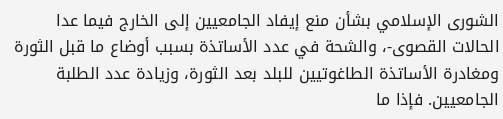الشورى الإسلامي بشأن منع إيفاد الجامعيين إلى الخارج فيما عدا الحالات القصوى-، والشحة في عدد الأساتذة بسبب أوضاع ما قبل الثورة ومغادرة الأساتذة الطاغوتيين للبلد بعد الثورة، وزيادة عدد الطلبة الجامعيين. فإذا ما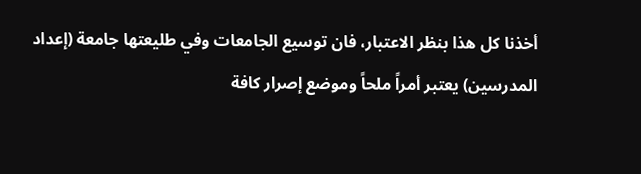أخذنا كل هذا بنظر الاعتبار، فان توسيع الجامعات وفي طليعتها جامعة (إعداد المدرسين) يعتبر أمراً ملحاً وموضع إصرار كافة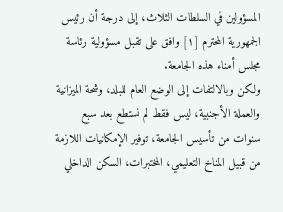المسؤولين في السلطات الثلاث، إلى درجة أن رئيس الجمهورية المحترم [١] وافق على تقبل مسؤولية رئاسة مجلس أمناء هذه الجامعة.
ولكن وبالالتفات إلى الوضع العام للبلد، وشحة الميزانية والعملة الأجنبية، ليس فقط لم نستطع بعد سبع سنوات من تأسيس الجامعة، توفير الإمكانيات اللازمة من قبيل المناخ التعليمي، المختبرات، السكن الداخلي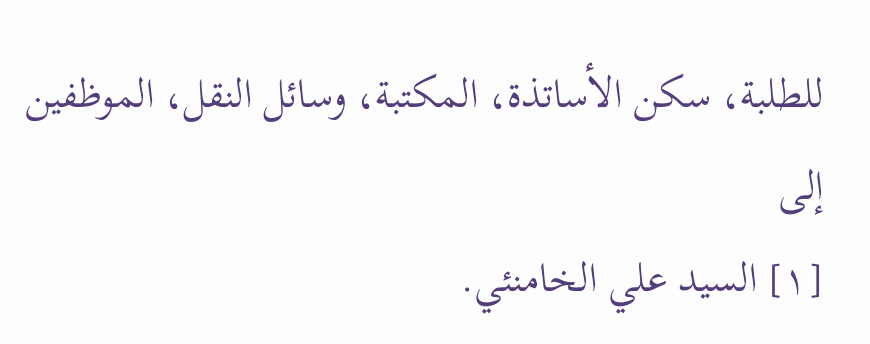للطلبة، سكن الأساتذة، المكتبة، وسائل النقل، الموظفين إلى
[١] السيد علي الخامنئي.